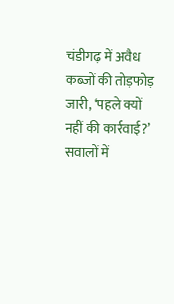चंडीगढ़ में अवैध कब्जों की तोड़फोड़ जारी, ‘पहले क्यों नहीं की कार्रवाई?’ सवालों में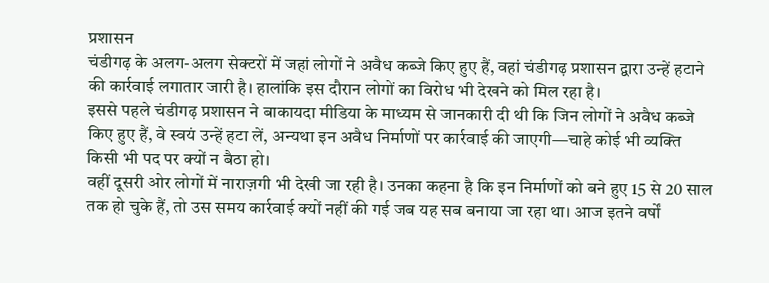प्रशासन
चंडीगढ़ के अलग-अलग सेक्टरों में जहां लोगों ने अवैध कब्जे किए हुए हैं, वहां चंडीगढ़ प्रशासन द्वारा उन्हें हटाने की कार्रवाई लगातार जारी है। हालांकि इस दौरान लोगों का विरोध भी देखने को मिल रहा है।
इससे पहले चंडीगढ़ प्रशासन ने बाकायदा मीडिया के माध्यम से जानकारी दी थी कि जिन लोगों ने अवैध कब्जे किए हुए हैं, वे स्वयं उन्हें हटा लें, अन्यथा इन अवैध निर्माणों पर कार्रवाई की जाएगी—चाहे कोई भी व्यक्ति किसी भी पद पर क्यों न बैठा हो।
वहीं दूसरी ओर लोगों में नाराज़गी भी देखी जा रही है। उनका कहना है कि इन निर्माणों को बने हुए 15 से 20 साल तक हो चुके हैं, तो उस समय कार्रवाई क्यों नहीं की गई जब यह सब बनाया जा रहा था। आज इतने वर्षों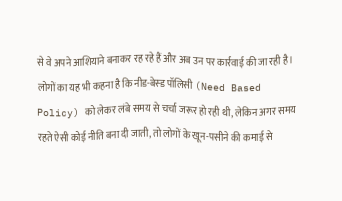से वे अपने आशियाने बनाकर रह रहे हैं और अब उन पर कार्रवाई की जा रही है।
लोगों का यह भी कहना है कि नीड-बेस्ड पॉलिसी (Need Based Policy) को लेकर लंबे समय से चर्चा जरूर हो रही थी, लेकिन अगर समय रहते ऐसी कोई नीति बना दी जाती, तो लोगों के खून-पसीने की कमाई से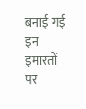बनाई गई इन इमारतों पर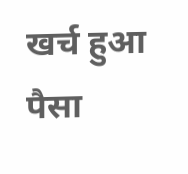खर्च हुआ पैसा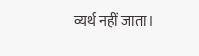व्यर्थ नहीं जाता।